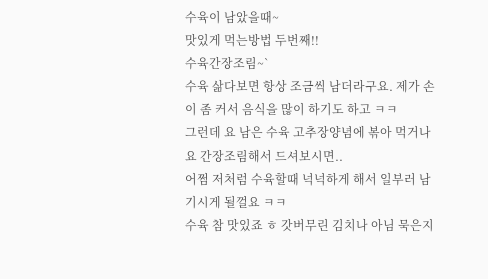수육이 남았을때~
맛있게 먹는방법 두번째!!
수육간장조림~`
수육 삶다보면 항상 조금씩 남더라구요. 제가 손이 좀 커서 음식을 많이 하기도 하고 ㅋㅋ
그런데 요 남은 수육 고추장양념에 볶아 먹거나 요 간장조림해서 드셔보시면..
어쩜 저처럼 수육할때 넉넉하게 해서 일부러 남기시게 될껄요 ㅋㅋ
수육 참 맛있죠 ㅎ 갓버무린 김치나 아님 묵은지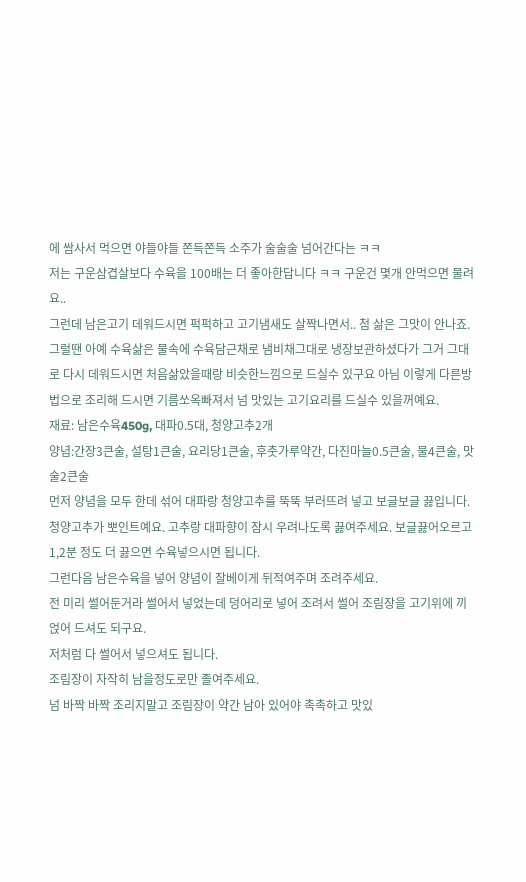에 쌈사서 먹으면 야들야들 쫀득쫀득 소주가 술술술 넘어간다는 ㅋㅋ
저는 구운삼겹살보다 수육을 100배는 더 좋아한답니다 ㅋㅋ 구운건 몇개 안먹으면 물려요..
그런데 남은고기 데워드시면 퍽퍽하고 고기냄새도 살짝나면서.. 첨 삶은 그맛이 안나죠.
그럴땐 아예 수육삶은 물속에 수육담근채로 냄비채그대로 냉장보관하셨다가 그거 그대로 다시 데워드시면 처음삶았을때랑 비슷한느낌으로 드실수 있구요 아님 이렇게 다른방법으로 조리해 드시면 기름쏘옥빠져서 넘 맛있는 고기요리를 드실수 있을꺼예요.
재료: 남은수육450g, 대파0.5대, 청양고추2개
양념:간장3큰술, 설탕1큰술, 요리당1큰술, 후춧가루약간, 다진마늘0.5큰술, 물4큰술, 맛술2큰술
먼저 양념을 모두 한데 섞어 대파랑 청양고추를 뚝뚝 부러뜨려 넣고 보글보글 끓입니다.
청양고추가 뽀인트예요. 고추랑 대파향이 잠시 우려나도록 끓여주세요. 보글끓어오르고 1,2분 정도 더 끓으면 수육넣으시면 됩니다.
그런다음 남은수육을 넣어 양념이 잘베이게 뒤적여주며 조려주세요.
전 미리 썰어둔거라 썰어서 넣었는데 덩어리로 넣어 조려서 썰어 조림장을 고기위에 끼얹어 드셔도 되구요.
저처럼 다 썰어서 넣으셔도 됩니다.
조림장이 자작히 남을정도로만 졸여주세요.
넘 바짝 바짝 조리지말고 조림장이 약간 남아 있어야 촉촉하고 맛있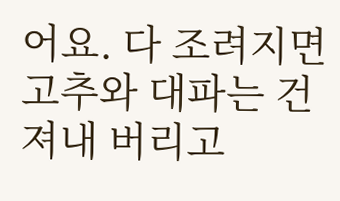어요. 다 조려지면 고추와 대파는 건져내 버리고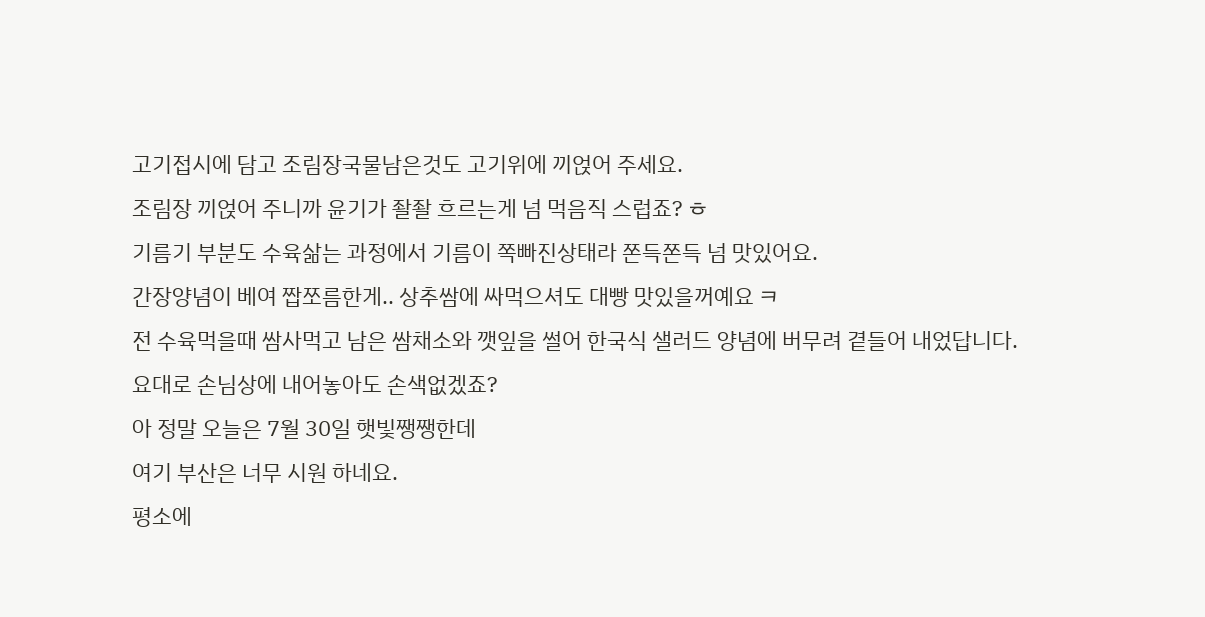고기접시에 담고 조림장국물남은것도 고기위에 끼얹어 주세요.
조림장 끼얹어 주니까 윤기가 좔좔 흐르는게 넘 먹음직 스럽죠? ㅎ
기름기 부분도 수육삶는 과정에서 기름이 쪽빠진상태라 쫀득쫀득 넘 맛있어요.
간장양념이 베여 짭쪼름한게.. 상추쌈에 싸먹으셔도 대빵 맛있을꺼예요 ㅋ
전 수육먹을때 쌈사먹고 남은 쌈채소와 깻잎을 썰어 한국식 샐러드 양념에 버무려 곁들어 내었답니다.
요대로 손님상에 내어놓아도 손색없겠죠?
아 정말 오늘은 7월 30일 햇빛쨍쨍한데
여기 부산은 너무 시원 하네요.
평소에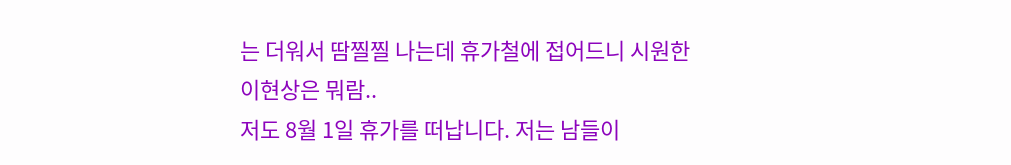는 더워서 땀찔찔 나는데 휴가철에 접어드니 시원한 이현상은 뭐람..
저도 8월 1일 휴가를 떠납니다. 저는 남들이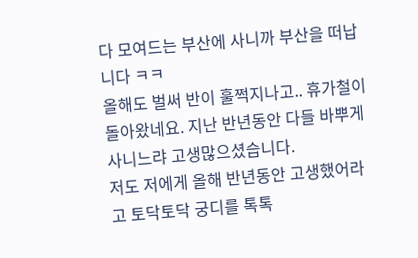다 모여드는 부산에 사니까 부산을 떠납니다 ㅋㅋ
올해도 벌써 반이 훌쩍지나고.. 휴가철이 돌아왔네요. 지난 반년동안 다들 바뿌게 사니느랴 고생많으셨습니다.
저도 저에게 올해 반년동안 고생했어라고 토닥토닥 궁디를 톡톡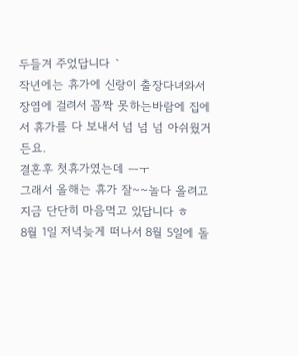두들겨 주었답니다 `
작년에는 휴가에 신랑이 출장다녀와서 장염에 걸려서 꼼짝 못하는바람에 집에서 휴가를 다 보내서 넘 넘 넘 아쉬웠거든요.
결혼후 첫휴가였는데 ㅡㅜ
그래서 올해는 휴가 잘~~놀다 올려고 지금 단단히 마음먹고 있답니다 ㅎ
8월 1일 저녁늦게 떠나서 8월 5일에 돌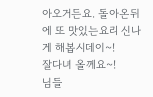아오거든요. 돌아온뒤에 또 맛있는요리 신나게 해봅시데이~!
잘다녀 올께요~!
님들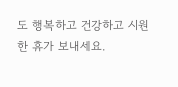도 행복하고 건강하고 시원한 휴가 보내세요.